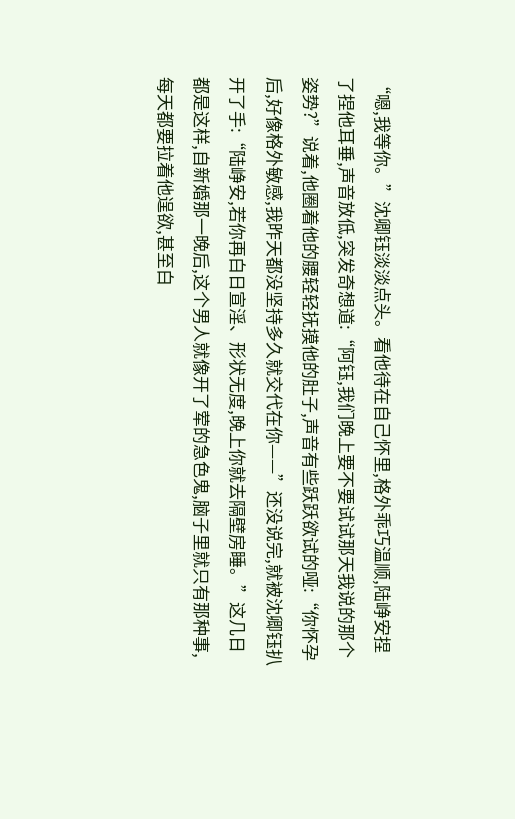“嗯,我等你。”沈卿钰淡淡点头。看他待在自己怀里,格外乖巧温顺,陆峥安捏了捏他耳垂,声音放低,突发奇想道:“阿钰,我们晚上要不要试试那天我说的那个姿势?”说着,他圈着他的腰轻轻抚摸他的肚子,声音有些跃跃欲试的哑:“你怀孕后,好像格外敏感,我昨天都没坚持多久就交代在你——”还没说完,就被沈卿钰扒开了手:“陆峥安,若你再白日宣淫、形状无度,晚上你就去隔壁房睡。”这几日都是这样,自新婚那一晚后,这个男人就像开了荤的急色鬼,脑子里就只有那种事,每天都要拉着他逞欲,甚至白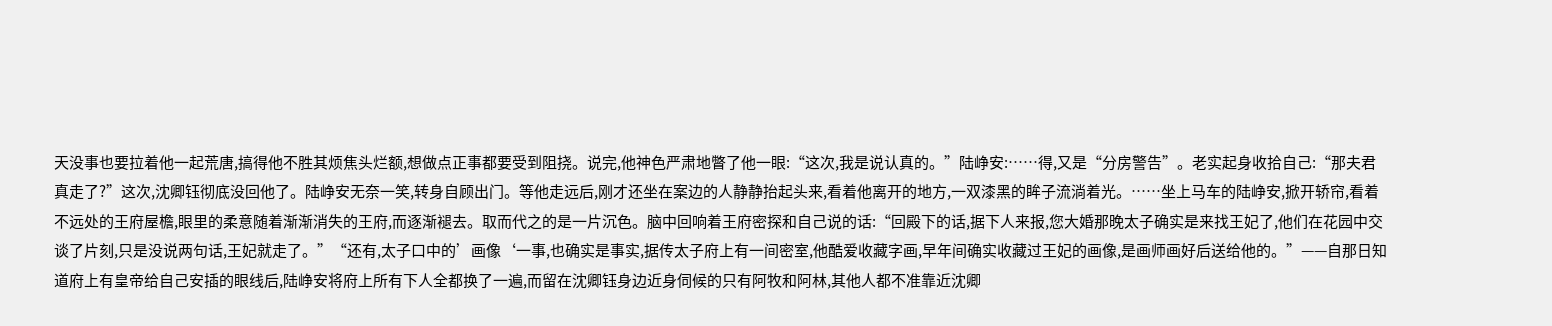天没事也要拉着他一起荒唐,搞得他不胜其烦焦头烂额,想做点正事都要受到阻挠。说完,他神色严肃地瞥了他一眼:“这次,我是说认真的。”陆峥安:……得,又是“分房警告”。老实起身收拾自己:“那夫君真走了?”这次,沈卿钰彻底没回他了。陆峥安无奈一笑,转身自顾出门。等他走远后,刚才还坐在案边的人静静抬起头来,看着他离开的地方,一双漆黑的眸子流淌着光。……坐上马车的陆峥安,掀开轿帘,看着不远处的王府屋檐,眼里的柔意随着渐渐消失的王府,而逐渐褪去。取而代之的是一片沉色。脑中回响着王府密探和自己说的话:“回殿下的话,据下人来报,您大婚那晚太子确实是来找王妃了,他们在花园中交谈了片刻,只是没说两句话,王妃就走了。”“还有,太子口中的’画像‘一事,也确实是事实,据传太子府上有一间密室,他酷爱收藏字画,早年间确实收藏过王妃的画像,是画师画好后送给他的。”——自那日知道府上有皇帝给自己安插的眼线后,陆峥安将府上所有下人全都换了一遍,而留在沈卿钰身边近身伺候的只有阿牧和阿林,其他人都不准靠近沈卿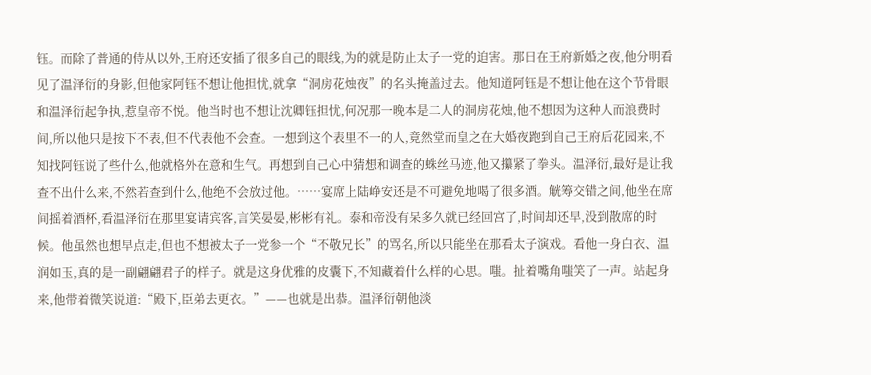钰。而除了普通的侍从以外,王府还安插了很多自己的眼线,为的就是防止太子一党的迫害。那日在王府新婚之夜,他分明看见了温泽衍的身影,但他家阿钰不想让他担忧,就拿“洞房花烛夜”的名头掩盖过去。他知道阿钰是不想让他在这个节骨眼和温泽衍起争执,惹皇帝不悦。他当时也不想让沈卿钰担忧,何况那一晚本是二人的洞房花烛,他不想因为这种人而浪费时间,所以他只是按下不表,但不代表他不会查。一想到这个表里不一的人,竟然堂而皇之在大婚夜跑到自己王府后花园来,不知找阿钰说了些什么,他就格外在意和生气。再想到自己心中猜想和调查的蛛丝马迹,他又攥紧了拳头。温泽衍,最好是让我查不出什么来,不然若查到什么,他绝不会放过他。……宴席上陆峥安还是不可避免地喝了很多酒。觥筹交错之间,他坐在席间摇着酒杯,看温泽衍在那里宴请宾客,言笑晏晏,彬彬有礼。泰和帝没有呆多久就已经回宫了,时间却还早,没到散席的时候。他虽然也想早点走,但也不想被太子一党参一个“不敬兄长”的骂名,所以只能坐在那看太子演戏。看他一身白衣、温润如玉,真的是一副翩翩君子的样子。就是这身优雅的皮囊下,不知藏着什么样的心思。嗤。扯着嘴角嗤笑了一声。站起身来,他带着微笑说道:“殿下,臣弟去更衣。”——也就是出恭。温泽衍朝他淡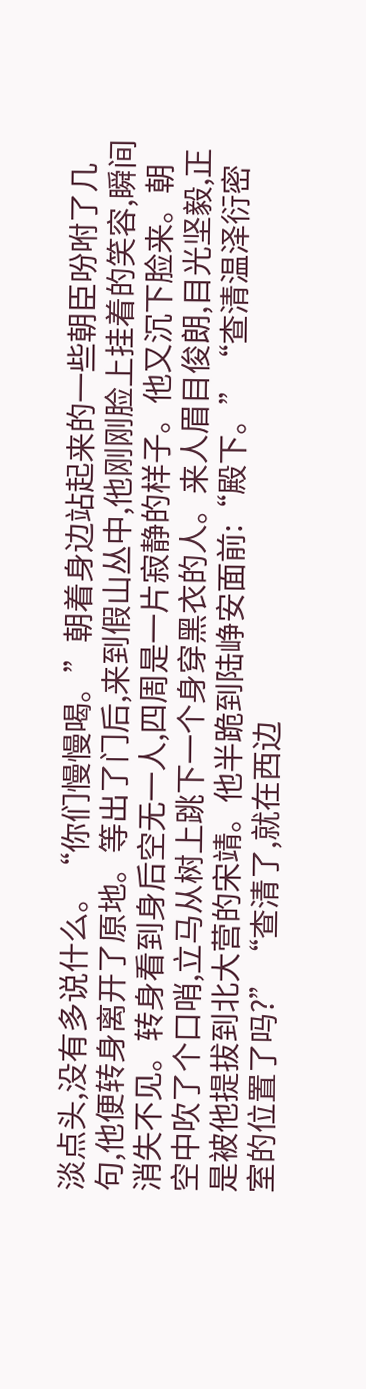淡点头,没有多说什么。“你们慢慢喝。”朝着身边站起来的一些朝臣吩咐了几句,他便转身离开了原地。等出了门后,来到假山丛中,他刚刚脸上挂着的笑容,瞬间消失不见。转身看到身后空无一人,四周是一片寂静的样子。他又沉下脸来。朝空中吹了个口哨,立马从树上跳下一个身穿黑衣的人。来人眉目俊朗,目光坚毅,正是被他提拔到北大营的宋靖。他半跪到陆峥安面前:“殿下。”“查清温泽衍密室的位置了吗?”“查清了,就在西边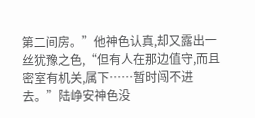第二间房。”他神色认真,却又露出一丝犹豫之色,“但有人在那边值守,而且密室有机关,属下……暂时闯不进去。”陆峥安神色没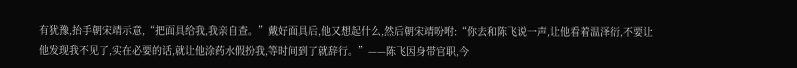有犹豫,抬手朝宋靖示意,“把面具给我,我亲自查。”戴好面具后,他又想起什么,然后朝宋靖吩咐:“你去和陈飞说一声,让他看着温泽衍,不要让他发现我不见了,实在必要的话,就让他涂药水假扮我,等时间到了就辞行。”——陈飞因身带官职,今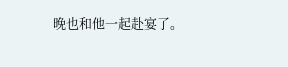晚也和他一起赴宴了。